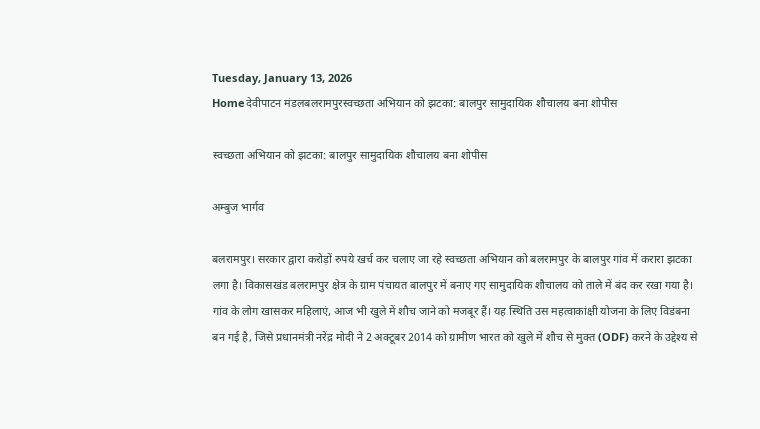Tuesday, January 13, 2026
Homeदेवीपाटन मंडलबलरामपुरस्वच्छता अभियान को झटका: बालपुर सामुदायिक शौचालय बना शोपीस

स्वच्छता अभियान को झटका: बालपुर सामुदायिक शौचालय बना शोपीस

अम्बुज भार्गव

बलरामपुर। सरकार द्वारा करोड़ों रुपये खर्च कर चलाए जा रहे स्वच्छता अभियान को बलरामपुर के बालपुर गांव में करारा झटका लगा है। विकासखंड बलरामपुर क्षेत्र के ग्राम पंचायत बालपुर में बनाए गए सामुदायिक शौचालय को ताले में बंद कर रखा गया है। गांव के लोग खासकर महिलाएं, आज भी खुले में शौच जाने को मजबूर हैं। यह स्थिति उस महत्वाकांक्षी योजना के लिए विडंबना बन गई है, जिसे प्रधानमंत्री नरेंद्र मोदी ने 2 अक्टूबर 2014 को ग्रामीण भारत को खुले में शौच से मुक्त (ODF) करने के उद्देश्य से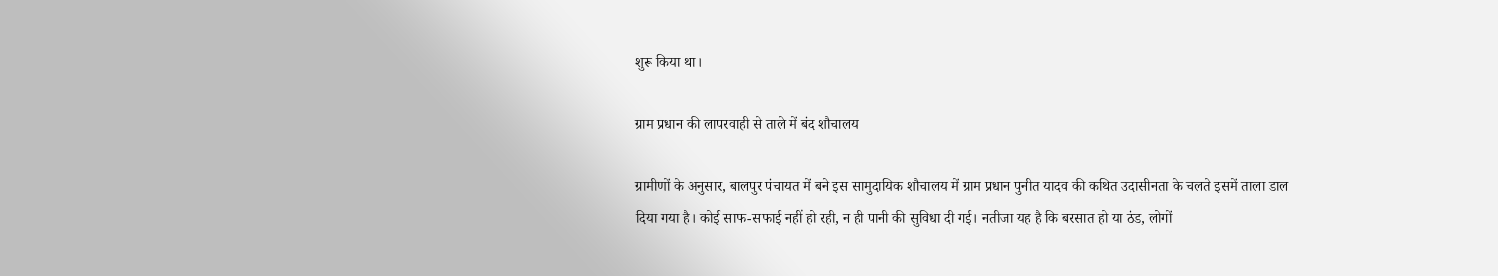शुरू किया था।

ग्राम प्रधान की लापरवाही से ताले में बंद शौचालय

ग्रामीणों के अनुसार, बालपुर पंचायत में बने इस सामुदायिक शौचालय में ग्राम प्रधान पुनीत यादव की कथित उदासीनता के चलते इसमें ताला डाल दिया गया है। कोई साफ-सफाई नहीं हो रही, न ही पानी की सुविधा दी गई। नतीजा यह है कि बरसात हो या ठंड, लोगों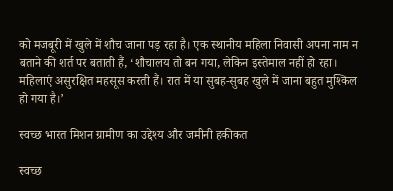को मजबूरी में खुले में शौच जाना पड़ रहा है। एक स्थानीय महिला निवासी अपना नाम न बताने की शर्त पर बताती हैं, ‘शौचालय तो बन गया, लेकिन इस्तेमाल नहीं हो रहा। महिलाएं असुरक्षित महसूस करती हैं। रात में या सुबह-सुबह खुले में जाना बहुत मुश्किल हो गया है।’

स्वच्छ भारत मिशन ग्रामीण का उद्देश्य और जमीनी हकीकत

स्वच्छ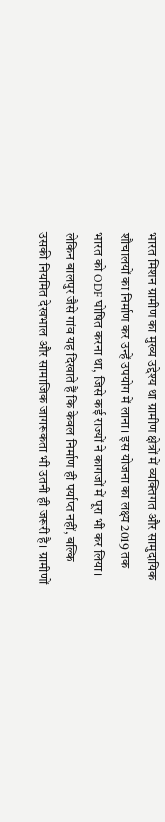भारत मिशन ग्रामीण का मुख्य उद्देश्य था ग्रामीण क्षेत्रों में व्यक्तिगत और सामुदायिक शौचालयों का निर्माण कर उन्हें उपयोग में लाना। इस योजना का लक्ष्य 2019 तक भारत को ODF घोषित करना था, जिसे कई राज्यों ने कागजों में पूरा भी कर लिया। लेकिन बालपुर जैसे गांव यह दिखाते हैं कि केवल निर्माण ही पर्याप्त नहीं, बल्कि उसकी नियमित देखभाल और सामाजिक जागरूकता भी उतनी ही जरूरी है। ग्रामीणों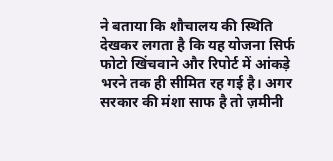ने बताया कि शौचालय की स्थिति देखकर लगता है कि यह योजना सिर्फ फोटो खिंचवाने और रिपोर्ट में आंकड़े भरने तक ही सीमित रह गई है। अगर सरकार की मंशा साफ है तो ज़मीनी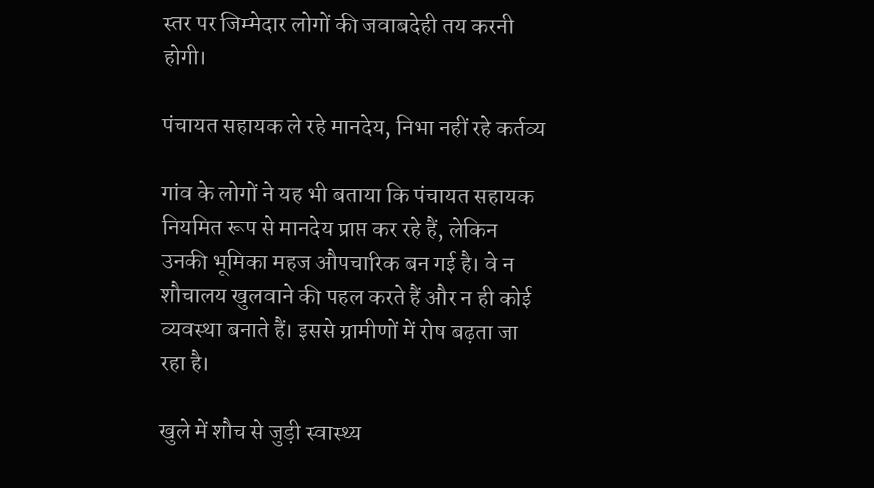स्तर पर जिम्मेदार लोगों की जवाबदेही तय करनी होगी।

पंचायत सहायक ले रहे मानदेय, निभा नहीं रहे कर्तव्य

गांव के लोगों ने यह भी बताया कि पंचायत सहायक नियमित रूप से मानदेय प्राप्त कर रहे हैं, लेकिन उनकी भूमिका महज औपचारिक बन गई है। वे न शौचालय खुलवाने की पहल करते हैं और न ही कोई व्यवस्था बनाते हैं। इससे ग्रामीणों में रोष बढ़ता जा रहा है।

खुले में शौच से जुड़ी स्वास्थ्य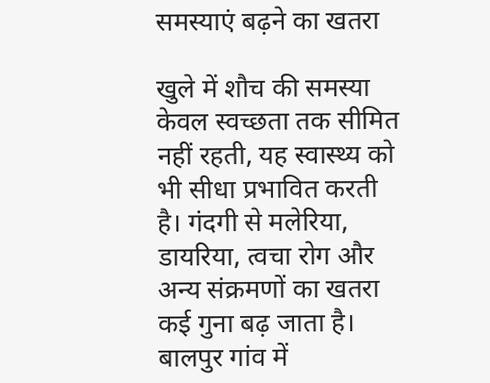समस्याएं बढ़ने का खतरा

खुले में शौच की समस्या केवल स्वच्छता तक सीमित नहीं रहती, यह स्वास्थ्य को भी सीधा प्रभावित करती है। गंदगी से मलेरिया, डायरिया, त्वचा रोग और अन्य संक्रमणों का खतरा कई गुना बढ़ जाता है। बालपुर गांव में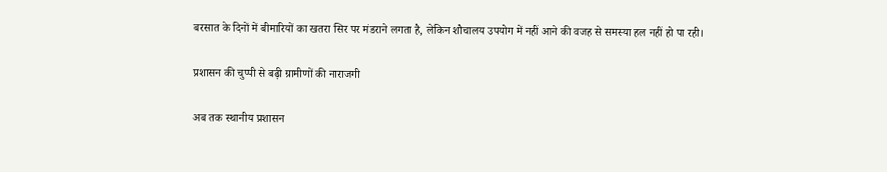बरसात के दिनों में बीमारियों का खतरा सिर पर मंडराने लगता है, लेकिन शौचालय उपयोग में नहीं आने की वजह से समस्या हल नहीं हो पा रही।

प्रशासन की चुप्पी से बढ़ी ग्रामीणों की नाराजगी

अब तक स्थानीय प्रशासन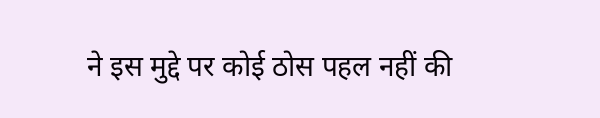ने इस मुद्दे पर कोई ठोस पहल नहीं की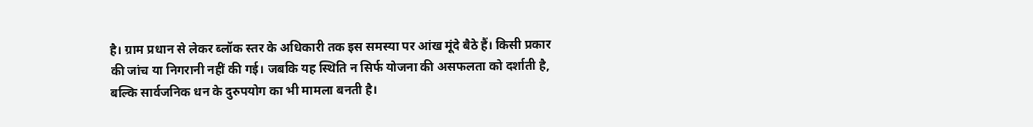है। ग्राम प्रधान से लेकर ब्लॉक स्तर के अधिकारी तक इस समस्या पर आंख मूंदे बैठे हैं। किसी प्रकार की जांच या निगरानी नहीं की गई। जबकि यह स्थिति न सिर्फ योजना की असफलता को दर्शाती है, बल्कि सार्वजनिक धन के दुरुपयोग का भी मामला बनती है।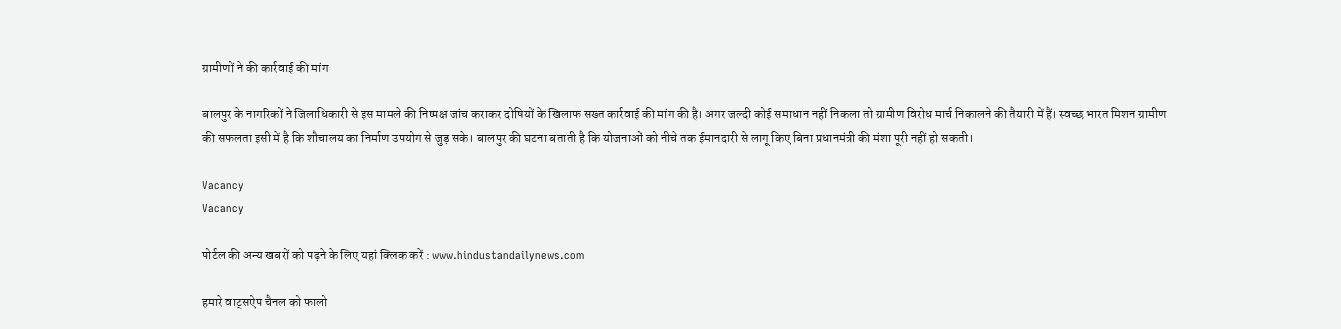ग्रामीणों ने की कार्रवाई की मांग

बालपुर के नागरिकों ने जिलाधिकारी से इस मामले की निष्पक्ष जांच कराकर दोषियों के खिलाफ सख्त कार्रवाई की मांग की है। अगर जल्दी कोई समाधान नहीं निकला तो ग्रामीण विरोध मार्च निकालने की तैयारी में हैं। स्वच्छ भारत मिशन ग्रामीण की सफलता इसी में है कि शौचालय का निर्माण उपयोग से जुड़ सके। बालपुर की घटना बताती है कि योजनाओं को नीचे तक ईमानदारी से लागू किए बिना प्रधानमंत्री की मंशा पूरी नहीं हो सकती।

Vacancy
Vacancy

पोर्टल की अन्य खबरों को पढ़ने के लिए यहां क्लिक करें : www.hindustandailynews.com

हमारे वाट्सऐप चैनल को फालो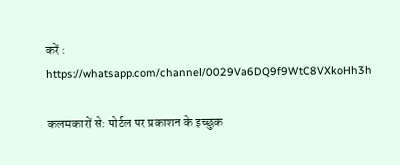करें : https://whatsapp.com/channel/0029Va6DQ9f9WtC8VXkoHh3h

कलमकारों से: पोर्टल पर प्रकाशन के इच्छुक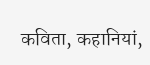कविता, कहानियां,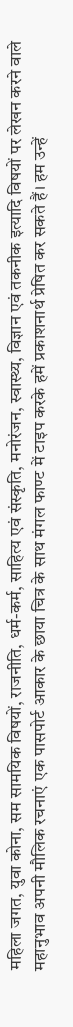महिला जगत, युवा कोना, सम सामयिक विषयों, राजनीति, धर्म-कर्म, साहित्य एवं संस्कृति, मनोरंजन, स्वास्थ्य, विज्ञान एवं तकनीक इत्यादि विषयों पर लेखन करने वाले महानुभाव अपनी मौलिक रचनाएं एक पासपोर्ट आकार के छाया चित्र के साथ मंगल फाण्ट में टाइप करके हमें प्रकाशनार्थ प्रेषित कर सकते हैं। हम उन्हें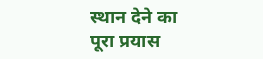स्थान देने का पूरा प्रयास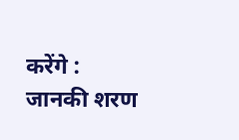करेंगे : जानकी शरण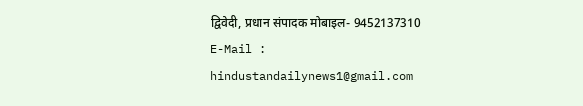द्विवेदी, प्रधान संपादक मोबाइल- 9452137310 E-Mail : hindustandailynews1@gmail.com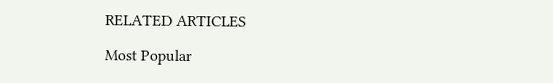RELATED ARTICLES

Most Popular